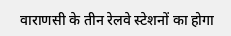वाराणसी के तीन रेलवे स्टेशनों का होगा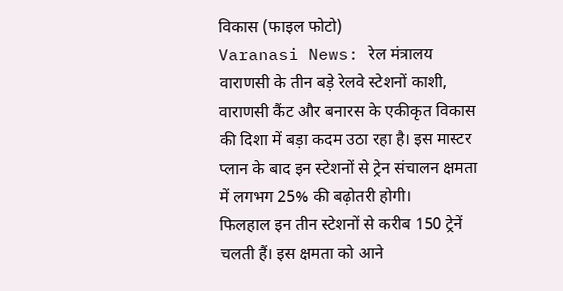विकास (फाइल फोटो)
Varanasi News: रेल मंत्रालय वाराणसी के तीन बड़े रेलवे स्टेशनों काशी, वाराणसी कैंट और बनारस के एकीकृत विकास की दिशा में बड़ा कदम उठा रहा है। इस मास्टर प्लान के बाद इन स्टेशनों से ट्रेन संचालन क्षमता में लगभग 25% की बढ़ोतरी होगी।
फिलहाल इन तीन स्टेशनों से करीब 150 ट्रेनें चलती हैं। इस क्षमता को आने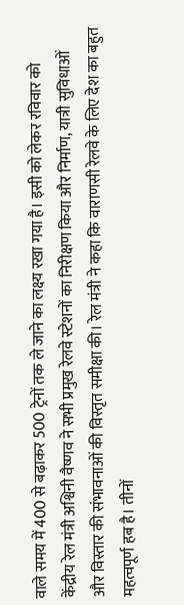वाले समय में 400 से बढ़ाकर 500 ट्रेनों तक ले जाने का लक्ष्य रखा गया है। इसी को लेकर रविवार को केंद्रीय रेल मंत्री अश्विनी वैष्णव ने सभी प्रमुख रेलवे स्टेशनों का निरीक्षण किया और निर्माण, यात्री सुविधाओं और विस्तार की संभावनाओं की विस्तृत समीक्षा की। रेल मंत्री ने कहा कि वाराणसी रेलवे के लिए देश का बहुत महत्वपूर्ण हब है। तीनों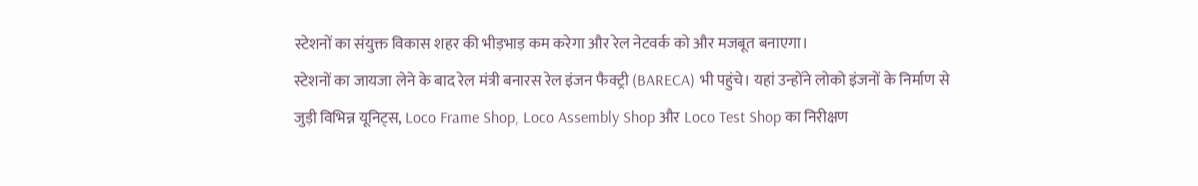स्टेशनों का संयुक्त विकास शहर की भीड़भाड़ कम करेगा और रेल नेटवर्क को और मजबूत बनाएगा।
स्टेशनों का जायजा लेने के बाद रेल मंत्री बनारस रेल इंजन फैक्ट्री (BARECA) भी पहुंचे। यहां उन्होंने लोको इंजनों के निर्माण से जुड़ी विभिन्न यूनिट्स, Loco Frame Shop, Loco Assembly Shop और Loco Test Shop का निरीक्षण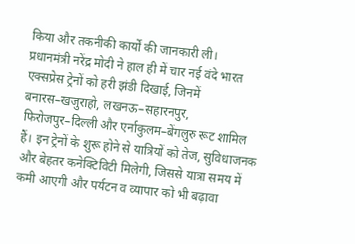किया और तकनीकी कार्यों की जानकारी ली।
प्रधानमंत्री नरेंद्र मोदी ने हाल ही में चार नई वंदे भारत एक्सप्रेस ट्रेनों को हरी झंडी दिखाई, जिनमें बनारस–खजुराहो, लखनऊ–सहारनपुर, फिरोजपुर–दिल्ली और एर्नाकुलम–बेंगलुरु रूट शामिल हैं। इन ट्रेनों के शुरू होने से यात्रियों को तेज, सुविधाजनक और बेहतर कनेक्टिविटी मिलेगी, जिससे यात्रा समय में कमी आएगी और पर्यटन व व्यापार को भी बढ़ावा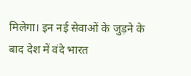मिलेगा। इन नई सेवाओं के जुड़ने के बाद देश में वंदे भारत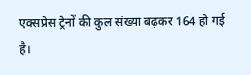एक्सप्रेस ट्रेनों की कुल संख्या बढ़कर 164 हो गई है।